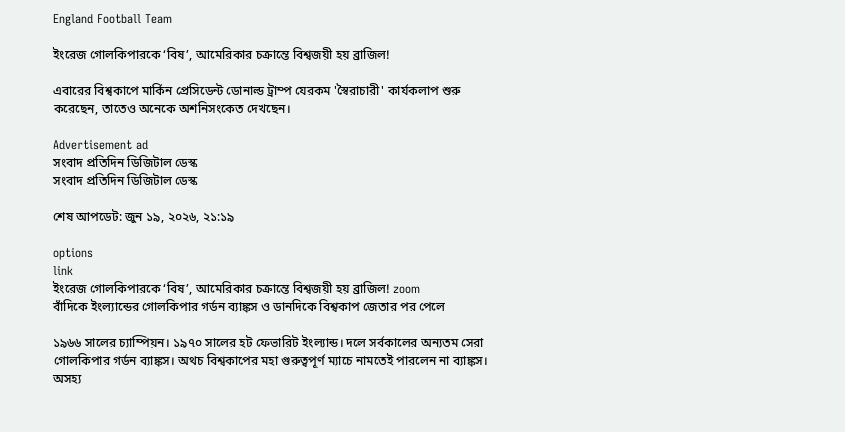England Football Team

ইংরেজ গোলকিপারকে ‘বিষ’, আমেরিকার চক্রান্তে বিশ্বজয়ী হয় ব্রাজিল!

এবারের বিশ্বকাপে মার্কিন প্রেসিডেন্ট ডোনাল্ড ট্রাম্প যেরকম 'স্বৈরাচারী' কার্যকলাপ শুরু করেছেন, তাতেও অনেকে অশনিসংকেত দেখছেন।

Advertisement ad
সংবাদ প্রতিদিন ডিজিটাল ডেস্ক
সংবাদ প্রতিদিন ডিজিটাল ডেস্ক

শেষ আপডেট: জুন ১৯, ২০২৬, ২১:১৯

options
link
ইংরেজ গোলকিপারকে ‘বিষ’, আমেরিকার চক্রান্তে বিশ্বজয়ী হয় ব্রাজিল! zoom
বাঁদিকে ইংল্যান্ডের গোলকিপার গর্ডন ব্যাঙ্কস ও ডানদিকে বিশ্বকাপ জেতার পর পেলে

১৯৬৬ সালের চ্যাম্পিয়ন। ১৯৭০ সালের হট ফেভারিট ইংল্যান্ড। দলে সর্বকালের অন্যতম সেরা গোলকিপার গর্ডন ব্যাঙ্কস। অথচ বিশ্বকাপের মহা গুরুত্বপূর্ণ ম্যাচে নামতেই পারলেন না ব্যাঙ্কস। অসহ্য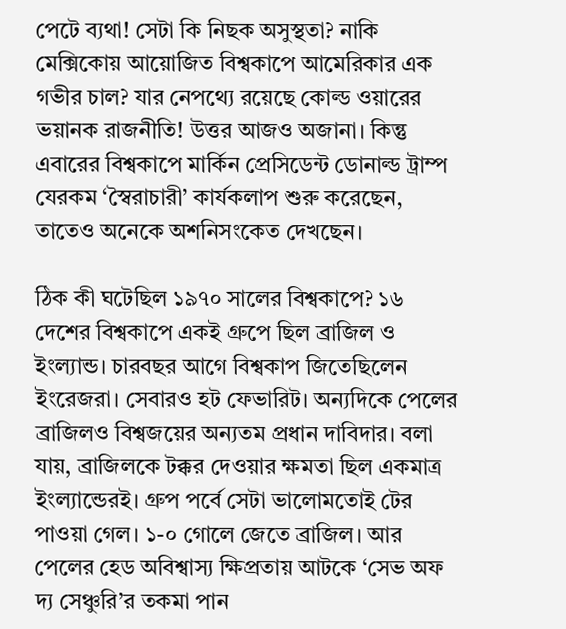পেটে ব্যথা! সেটা কি নিছক অসুস্থতা? নাকি মেক্সিকোয় আয়োজিত বিশ্বকাপে আমেরিকার এক গভীর চাল? যার নেপথ্যে রয়েছে কোল্ড ওয়ারের ভয়ানক রাজনীতি! উত্তর আজও অজানা। কিন্তু এবারের বিশ্বকাপে মার্কিন প্রেসিডেন্ট ডোনাল্ড ট্রাম্প যেরকম ‘স্বৈরাচারী’ কার্যকলাপ শুরু করেছেন, তাতেও অনেকে অশনিসংকেত দেখছেন।

ঠিক কী ঘটেছিল ১৯৭০ সালের বিশ্বকাপে? ১৬ দেশের বিশ্বকাপে একই গ্রুপে ছিল ব্রাজিল ও ইংল্যান্ড। চারবছর আগে বিশ্বকাপ জিতেছিলেন ইংরেজরা। সেবারও হট ফেভারিট। অন্যদিকে পেলের ব্রাজিলও বিশ্বজয়ের অন্যতম প্রধান দাবিদার। বলা যায়, ব্রাজিলকে টক্কর দেওয়ার ক্ষমতা ছিল একমাত্র ইংল্যান্ডেরই। গ্রুপ পর্বে সেটা ভালোমতোই টের পাওয়া গেল। ১-০ গোলে জেতে ব্রাজিল। আর পেলের হেড অবিশ্বাস্য ক্ষিপ্রতায় আটকে ‘সেভ অফ দ্য সেঞ্চুরি’র তকমা পান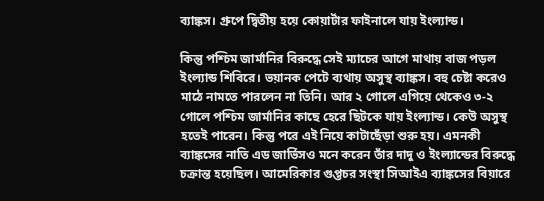ব্যাঙ্কস। গ্রুপে দ্বিতীয় হয়ে কোয়ার্টার ফাইনালে যায় ইংল্যান্ড।

কিন্তু পশ্চিম জার্মানির বিরুদ্ধে সেই ম্যাচের আগে মাথায় বাজ পড়ল ইংল্যান্ড শিবিরে। ভয়ানক পেটে ব্যথায় অসুস্থ ব্যাঙ্কস। বহু চেষ্টা করেও মাঠে নামতে পারলেন না তিনি। আর ২ গোলে এগিয়ে থেকেও ৩-২ গোলে পশ্চিম জার্মানির কাছে হেরে ছিটকে যায় ইংল্যান্ড। কেউ অসুস্থ হতেই পারেন। কিন্তু পরে এই নিয়ে কাটাছেঁড়া শুরু হয়। এমনকী ব্যাঙ্কসের নাতি এড জার্ভিসও মনে করেন তাঁর দাদু ও ইংল্যান্ডের বিরুদ্ধে চক্রান্ত হয়েছিল। আমেরিকার গুপ্তচর সংস্থা সিআইএ ব্যাঙ্কসের বিয়ারে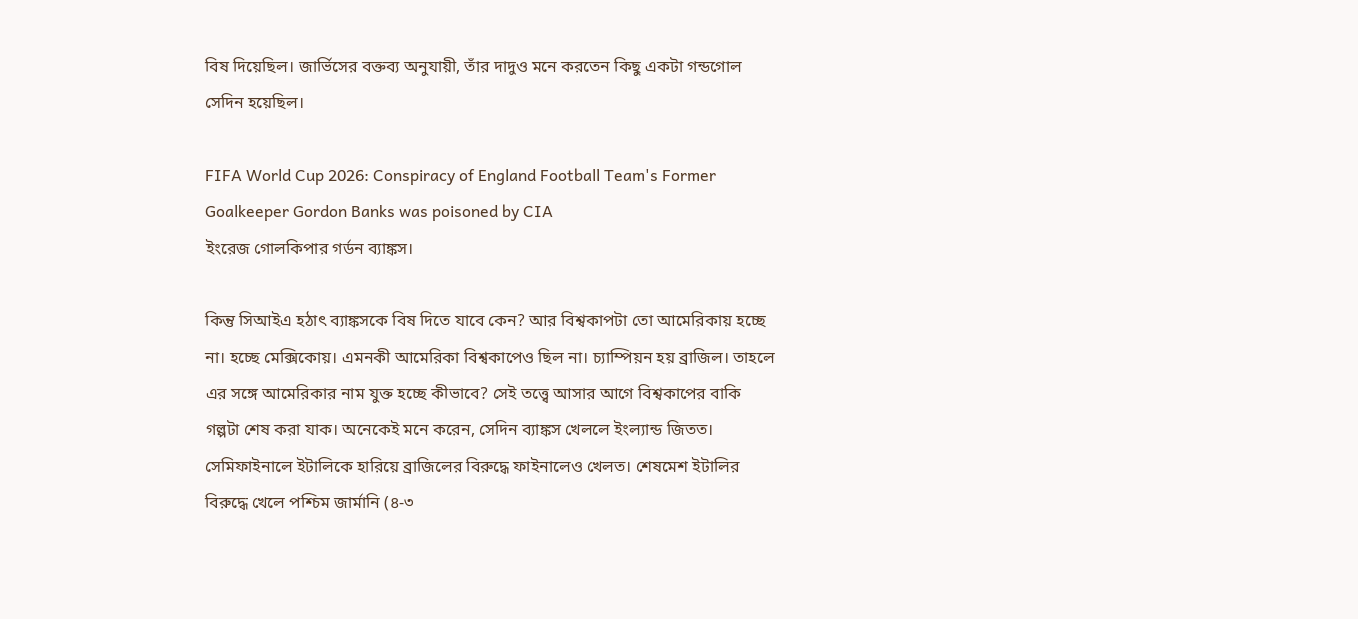বিষ দিয়েছিল। জার্ভিসের বক্তব্য অনুযায়ী, তাঁর দাদুও মনে করতেন কিছু একটা গন্ডগোল সেদিন হয়েছিল।

FIFA World Cup 2026: Conspiracy of England Football Team's Former Goalkeeper Gordon Banks was poisoned by CIA
ইংরেজ গোলকিপার গর্ডন ব্যাঙ্কস।

কিন্তু সিআইএ হঠাৎ ব্যাঙ্কসকে বিষ দিতে যাবে কেন? আর বিশ্বকাপটা তো আমেরিকায় হচ্ছে না। হচ্ছে মেক্সিকোয়। এমনকী আমেরিকা বিশ্বকাপেও ছিল না। চ্যাম্পিয়ন হয় ব্রাজিল। তাহলে এর সঙ্গে আমেরিকার নাম যুক্ত হচ্ছে কীভাবে? সেই তত্ত্বে আসার আগে বিশ্বকাপের বাকি গল্পটা শেষ করা যাক। অনেকেই মনে করেন, সেদিন ব্যাঙ্কস খেললে ইংল্যান্ড জিতত। সেমিফাইনালে ইটালিকে হারিয়ে ব্রাজিলের বিরুদ্ধে ফাইনালেও খেলত। শেষমেশ ইটালির বিরুদ্ধে খেলে পশ্চিম জার্মানি (৪-৩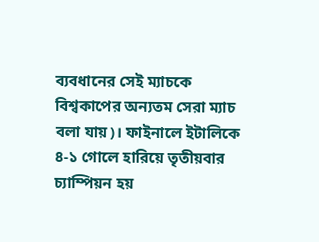ব্যবধানের সেই ম্যাচকে বিশ্বকাপের অন্যতম সেরা ম্যাচ বলা যায়)। ফাইনালে ইটালিকে ৪-১ গোলে হারিয়ে তৃতীয়বার চ্যাম্পিয়ন হয়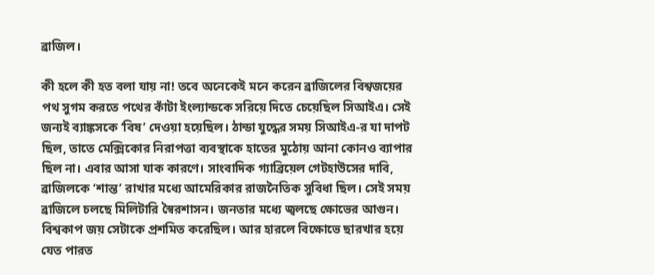ব্রাজিল।

কী হলে কী হত বলা যায় না! তবে অনেকেই মনে করেন ব্রাজিলের বিশ্বজয়ের পথ সুগম করতে পথের কাঁটা ইংল্যান্ডকে সরিয়ে দিতে চেয়েছিল সিআইএ। সেই জন্যই ব্যাঙ্কসকে ‘বিষ’ দেওয়া হয়েছিল। ঠান্ডা যুদ্ধের সময় সিআইএ-র যা দাপট ছিল, তাতে মেক্সিকোর নিরাপত্তা ব্যবস্থাকে হাতের মুঠোয় আনা কোনও ব্যাপার ছিল না। এবার আসা যাক কারণে। সাংবাদিক গ্যাব্রিয়েল গেটহাউসের দাবি, ব্রাজিলকে ‘শান্ত’ রাখার মধ্যে আমেরিকার রাজনৈতিক সুবিধা ছিল। সেই সময় ব্রাজিলে চলছে মিলিটারি স্বৈরশাসন। জনতার মধ্যে জ্বলছে ক্ষোভের আগুন। বিশ্বকাপ জয় সেটাকে প্রশমিত করেছিল। আর হারলে বিক্ষোভে ছারখার হয়ে যেত পারত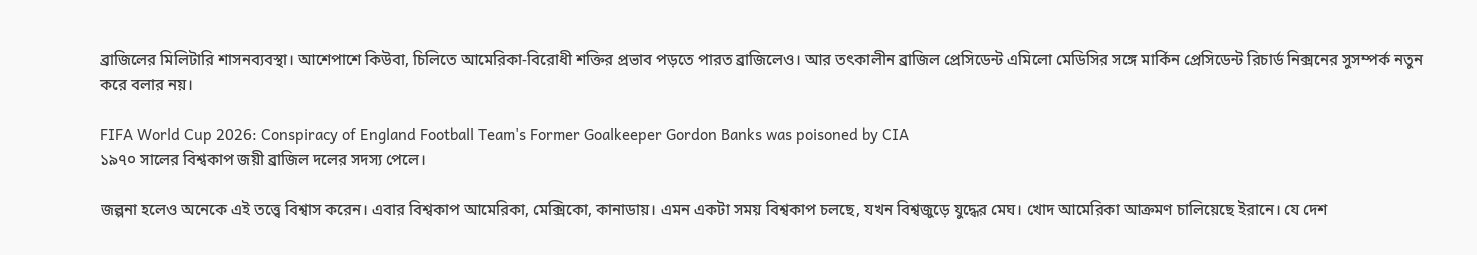ব্রাজিলের মিলিটারি শাসনব্যবস্থা। আশেপাশে কিউবা, চিলিতে আমেরিকা-বিরোধী শক্তির প্রভাব পড়তে পারত ব্রাজিলেও। আর তৎকালীন ব্রাজিল প্রেসিডেন্ট এমিলো মেডিসির সঙ্গে মার্কিন প্রেসিডেন্ট রিচার্ড নিক্সনের সুসম্পর্ক নতুন করে বলার নয়।

FIFA World Cup 2026: Conspiracy of England Football Team's Former Goalkeeper Gordon Banks was poisoned by CIA
১৯৭০ সালের বিশ্বকাপ জয়ী ব্রাজিল দলের সদস্য পেলে।

জল্পনা হলেও অনেকে এই তত্ত্বে বিশ্বাস করেন। এবার বিশ্বকাপ আমেরিকা, মেক্সিকো, কানাডায়। এমন একটা সময় বিশ্বকাপ চলছে, যখন বিশ্বজুড়ে যুদ্ধের মেঘ। খোদ আমেরিকা আক্রমণ চালিয়েছে ইরানে। যে দেশ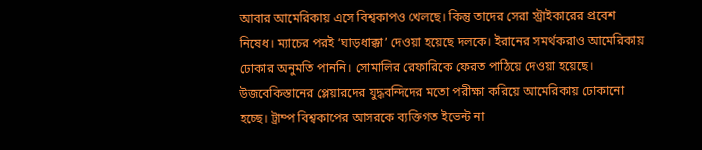আবার আমেরিকায় এসে বিশ্বকাপও খেলছে। কিন্তু তাদের সেরা স্ট্রাইকারের প্রবেশ নিষেধ। ম্যাচের পরই ‘ঘাড়ধাক্কা’ দেওয়া হয়েছে দলকে। ইরানের সমর্থকরাও আমেরিকায় ঢোকার অনুমতি পাননি। সোমালির রেফারিকে ফেরত পাঠিয়ে দেওয়া হয়েছে। উজবেকিস্তানের প্লেয়ারদের যুদ্ধবন্দিদের মতো পরীক্ষা করিয়ে আমেরিকায় ঢোকানো হচ্ছে। ট্রাম্প বিশ্বকাপের আসরকে ব্যক্তিগত ইভেন্ট না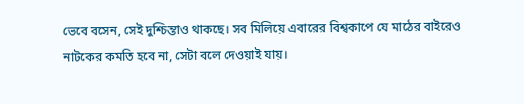ভেবে বসেন, সেই দুশ্চিন্তাও থাকছে। সব মিলিয়ে এবারের বিশ্বকাপে যে মাঠের বাইরেও নাটকের কমতি হবে না, সেটা বলে দেওয়াই যায়।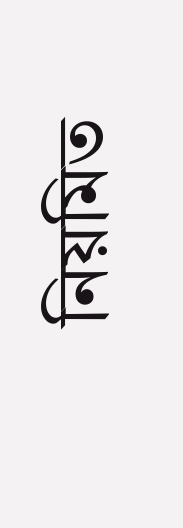নিয়মিত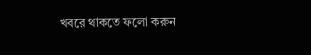খবরে থাকতে ফলো করুন